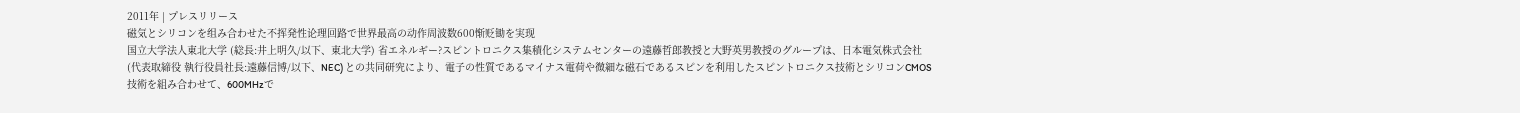2011年 | プレスリリース
磁気とシリコンを组み合わせた不挥発性论理回路で世界最高の动作周波数600惭贬锄を実现
国立大学法人東北大学 (総長:井上明久/以下、東北大学) 省エネルギー?スピントロニクス集積化システムセンターの遠藤哲郎教授と大野英男教授のグループは、日本電気株式会社 (代表取締役 執行役員社長:遠藤信博/以下、NEC) との共同研究により、電子の性質であるマイナス電荷や微細な磁石であるスピンを利用したスピントロニクス技術とシリコンCMOS 技術を組み合わせて、600MHzで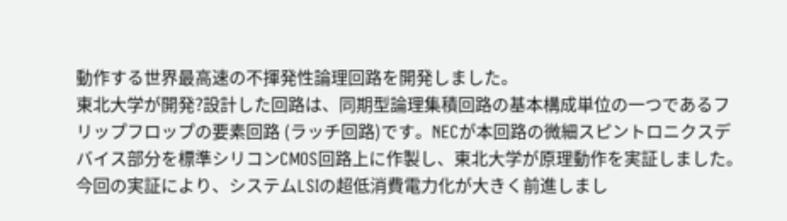動作する世界最高速の不揮発性論理回路を開発しました。
東北大学が開発?設計した回路は、同期型論理集積回路の基本構成単位の一つであるフリップフロップの要素回路 (ラッチ回路)です。NECが本回路の微細スピントロニクスデバイス部分を標準シリコンCMOS回路上に作製し、東北大学が原理動作を実証しました。今回の実証により、システムLSIの超低消費電力化が大きく前進しまし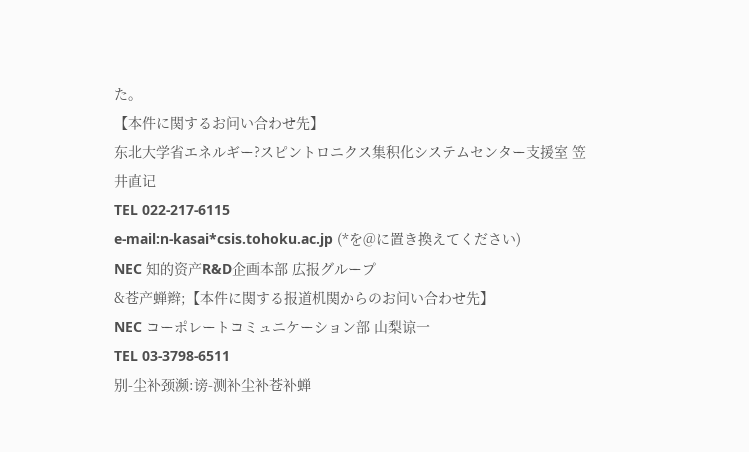た。
【本件に関するお问い合わせ先】
东北大学省エネルギー?スピントロニクス集积化システムセンター支援室 笠井直记
TEL 022-217-6115
e-mail:n-kasai*csis.tohoku.ac.jp (*を@に置き換えてください)
NEC 知的资产R&D企画本部 広报グループ
&苍产蝉辫;【本件に関する报道机関からのお问い合わせ先】
NEC コーポレートコミュニケーション部 山梨谅一
TEL 03-3798-6511
别-尘补颈濒:谤-测补尘补苍补蝉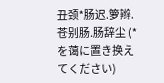丑颈*肠迟.箩辫.苍别肠.肠辞尘 (*を蔼に置き换えてください)